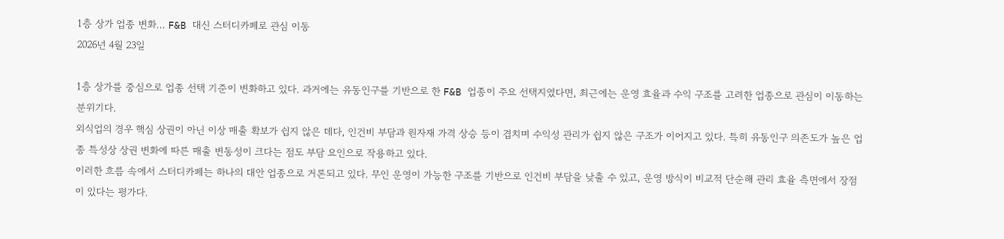1층 상가 업종 변화… F&B 대신 스터디카페로 관심 이동
2026년 4월 23일

1층 상가를 중심으로 업종 선택 기준이 변화하고 있다. 과거에는 유동인구를 기반으로 한 F&B 업종이 주요 선택지였다면, 최근에는 운영 효율과 수익 구조를 고려한 업종으로 관심이 이동하는 분위기다.
외식업의 경우 핵심 상권이 아닌 이상 매출 확보가 쉽지 않은 데다, 인건비 부담과 원자재 가격 상승 등이 겹치며 수익성 관리가 쉽지 않은 구조가 이어지고 있다. 특히 유동인구 의존도가 높은 업종 특성상 상권 변화에 따른 매출 변동성이 크다는 점도 부담 요인으로 작용하고 있다.
이러한 흐름 속에서 스터디카페는 하나의 대안 업종으로 거론되고 있다. 무인 운영이 가능한 구조를 기반으로 인건비 부담을 낮출 수 있고, 운영 방식이 비교적 단순해 관리 효율 측면에서 장점이 있다는 평가다.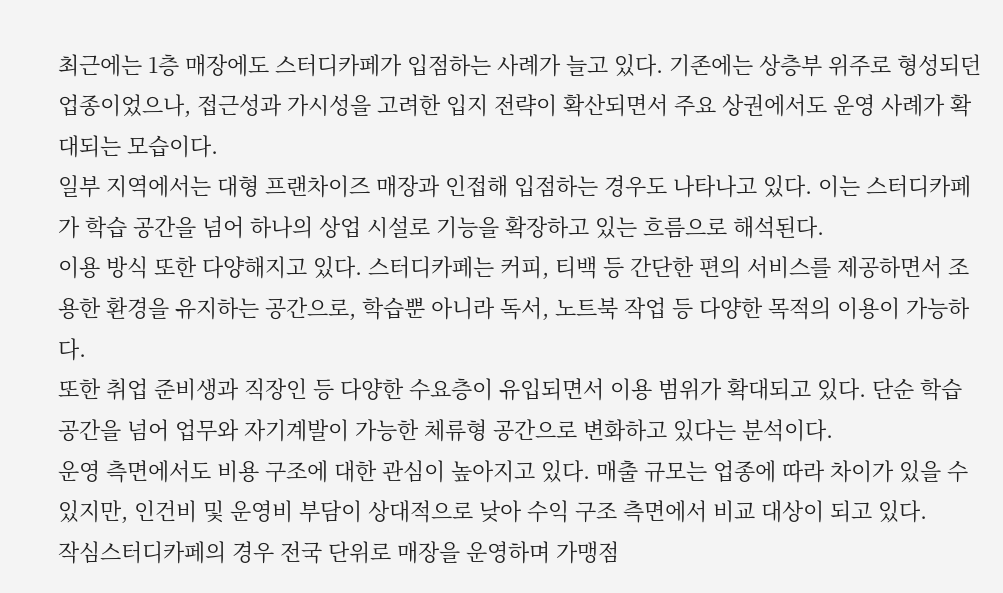최근에는 1층 매장에도 스터디카페가 입점하는 사례가 늘고 있다. 기존에는 상층부 위주로 형성되던 업종이었으나, 접근성과 가시성을 고려한 입지 전략이 확산되면서 주요 상권에서도 운영 사례가 확대되는 모습이다.
일부 지역에서는 대형 프랜차이즈 매장과 인접해 입점하는 경우도 나타나고 있다. 이는 스터디카페가 학습 공간을 넘어 하나의 상업 시설로 기능을 확장하고 있는 흐름으로 해석된다.
이용 방식 또한 다양해지고 있다. 스터디카페는 커피, 티백 등 간단한 편의 서비스를 제공하면서 조용한 환경을 유지하는 공간으로, 학습뿐 아니라 독서, 노트북 작업 등 다양한 목적의 이용이 가능하다.
또한 취업 준비생과 직장인 등 다양한 수요층이 유입되면서 이용 범위가 확대되고 있다. 단순 학습 공간을 넘어 업무와 자기계발이 가능한 체류형 공간으로 변화하고 있다는 분석이다.
운영 측면에서도 비용 구조에 대한 관심이 높아지고 있다. 매출 규모는 업종에 따라 차이가 있을 수 있지만, 인건비 및 운영비 부담이 상대적으로 낮아 수익 구조 측면에서 비교 대상이 되고 있다.
작심스터디카페의 경우 전국 단위로 매장을 운영하며 가맹점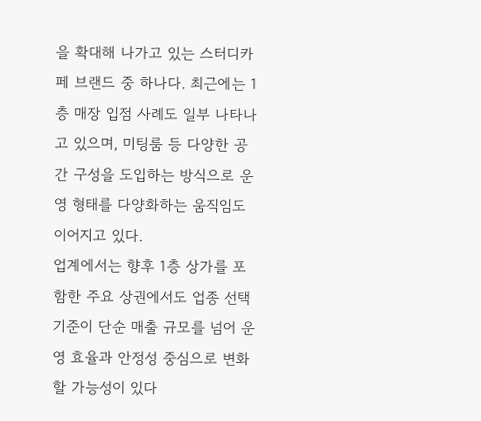을 확대해 나가고 있는 스터디카페 브랜드 중 하나다. 최근에는 1층 매장 입점 사례도 일부 나타나고 있으며, 미팅룸 등 다양한 공간 구성을 도입하는 방식으로 운영 형태를 다양화하는 움직임도 이어지고 있다.
업계에서는 향후 1층 상가를 포함한 주요 상권에서도 업종 선택 기준이 단순 매출 규모를 넘어 운영 효율과 안정성 중심으로 변화할 가능성이 있다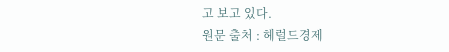고 보고 있다.
원문 출처 : 헤럴드경제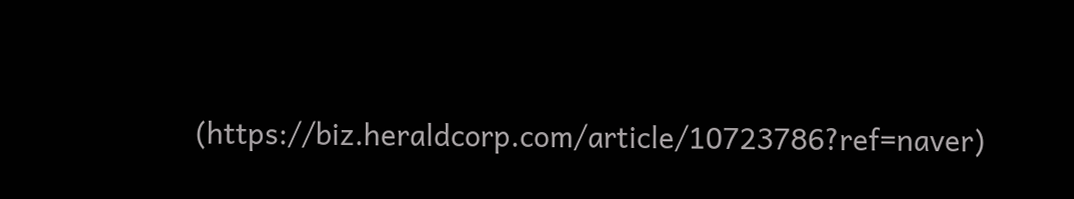(https://biz.heraldcorp.com/article/10723786?ref=naver)